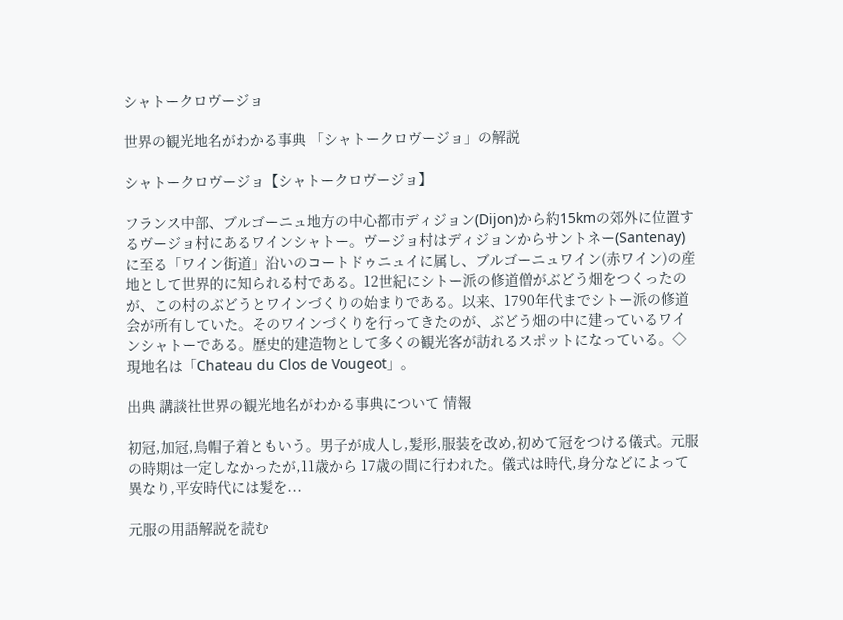シャトークロヴージョ

世界の観光地名がわかる事典 「シャトークロヴージョ」の解説

シャトークロヴージョ【シャトークロヴージョ】

フランス中部、ブルゴーニュ地方の中心都市ディジョン(Dijon)から約15kmの郊外に位置するヴージョ村にあるワインシャトー。ヴージョ村はディジョンからサントネー(Santenay)に至る「ワイン街道」沿いのコートドゥニュイに属し、ブルゴーニュワイン(赤ワイン)の産地として世界的に知られる村である。12世紀にシトー派の修道僧がぶどう畑をつくったのが、この村のぶどうとワインづくりの始まりである。以来、1790年代までシトー派の修道会が所有していた。そのワインづくりを行ってきたのが、ぶどう畑の中に建っているワインシャトーである。歴史的建造物として多くの観光客が訪れるスポットになっている。◇現地名は「Chateau du Clos de Vougeot」。

出典 講談社世界の観光地名がわかる事典について 情報

初冠,加冠,烏帽子着ともいう。男子が成人し,髪形,服装を改め,初めて冠をつける儀式。元服の時期は一定しなかったが,11歳から 17歳の間に行われた。儀式は時代,身分などによって異なり,平安時代には髪を...

元服の用語解説を読む